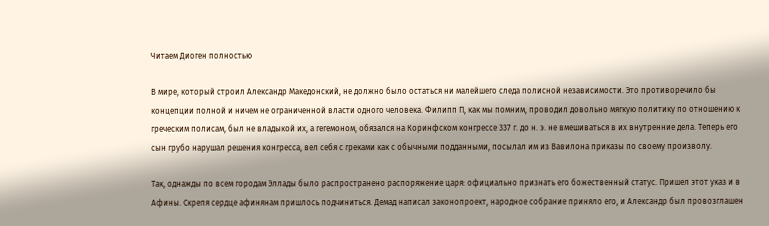Читаем Диоген полностью

В мире, который строил Александр Македонский, не должно было остаться ни малейшего следа полисной независимости. Это противоречило бы концепции полной и ничем не ограниченной власти одного человека. Филипп П, как мы помним, проводил довольно мягкую политику по отношению к греческим полисам, был не владыкой их, а гегемоном, обязался на Коринфском конгрессе 337 г. до н. э. не вмешиваться в их внутренние дела. Теперь его сын грубо нарушал решения конгресса, вел себя с греками как с обычными подданными, посылал им из Вавилона приказы по своему произволу.

Так, однажды по всем городам Эллады было распространено распоряжение царя: официально признать его божественный статус. Пришел этот указ и в Афины. Скрепя сердце афинянам пришлось подчиниться. Демад написал законопроект, народное собрание приняло его, и Александр был провозглашен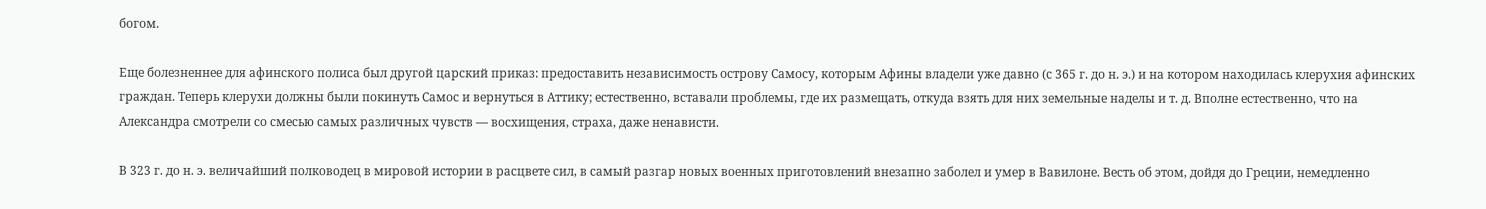богом.

Еще болезненнее для афинского полиса был другой царский приказ: предоставить независимость острову Самосу, которым Афины владели уже давно (с 365 г. до н. э.) и на котором находилась клерухия афинских граждан. Теперь клерухи должны были покинуть Самос и вернуться в Аттику; естественно, вставали проблемы, где их размещать, откуда взять для них земельные наделы и т. д. Вполне естественно, что на Александра смотрели со смесью самых различных чувств — восхищения, страха, даже ненависти.

В 323 г. до н. э. величайший полководец в мировой истории в расцвете сил, в самый разгар новых военных приготовлений внезапно заболел и умер в Вавилоне. Весть об этом, дойдя до Греции, немедленно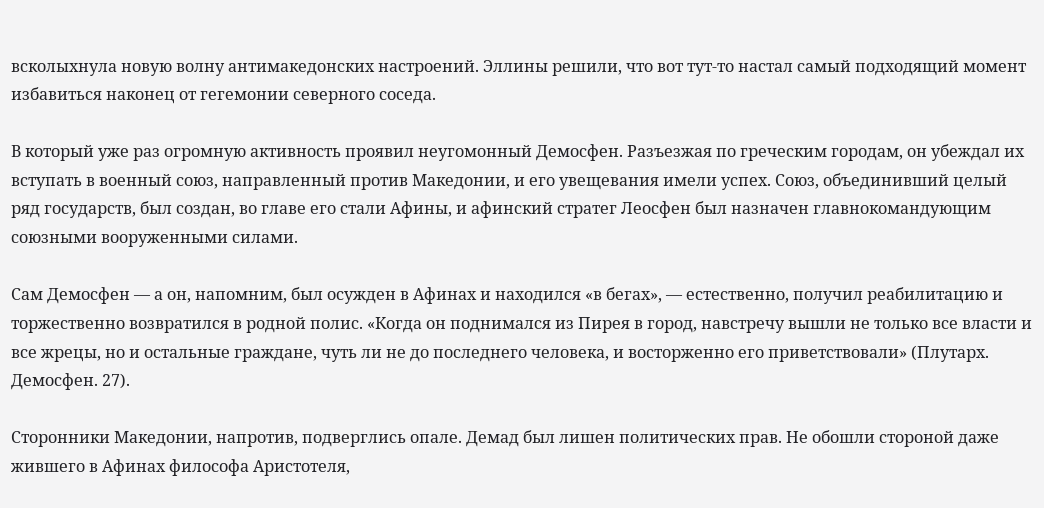всколыхнула новую волну антимакедонских настроений. Эллины решили, что вот тут-то настал самый подходящий момент избавиться наконец от гегемонии северного соседа.

В который уже раз огромную активность проявил неугомонный Демосфен. Разъезжая по греческим городам, он убеждал их вступать в военный союз, направленный против Македонии, и его увещевания имели успех. Союз, объединивший целый ряд государств, был создан, во главе его стали Афины, и афинский стратег Леосфен был назначен главнокомандующим союзными вооруженными силами.

Сам Демосфен — а он, напомним, был осужден в Афинах и находился «в бегах», — естественно, получил реабилитацию и торжественно возвратился в родной полис. «Когда он поднимался из Пирея в город, навстречу вышли не только все власти и все жрецы, но и остальные граждане, чуть ли не до последнего человека, и восторженно его приветствовали» (Плутарх. Демосфен. 27).

Сторонники Македонии, напротив, подверглись опале. Демад был лишен политических прав. Не обошли стороной даже жившего в Афинах философа Аристотеля,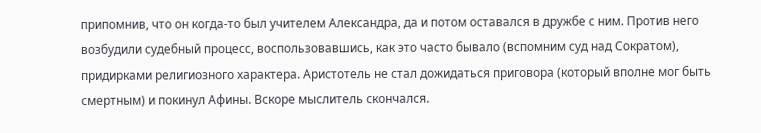припомнив, что он когда-то был учителем Александра, да и потом оставался в дружбе с ним. Против него возбудили судебный процесс, воспользовавшись, как это часто бывало (вспомним суд над Сократом), придирками религиозного характера. Аристотель не стал дожидаться приговора (который вполне мог быть смертным) и покинул Афины. Вскоре мыслитель скончался.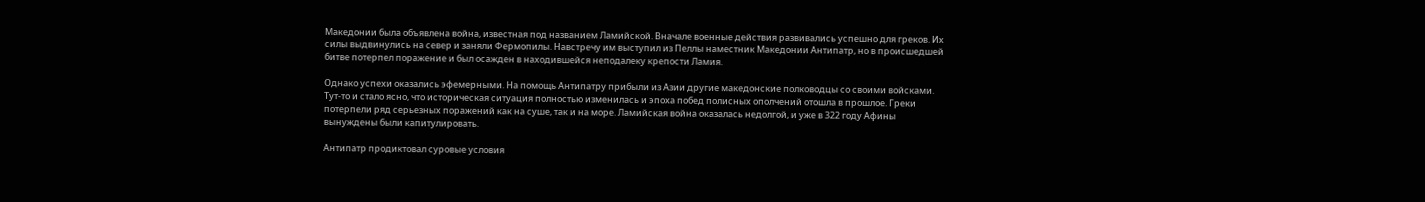Македонии была объявлена война, известная под названием Ламийской. Вначале военные действия развивались успешно для греков. Их силы выдвинулись на север и заняли Фермопилы. Навстречу им выступил из Пеллы наместник Македонии Антипатр, но в происшедшей битве потерпел поражение и был осажден в находившейся неподалеку крепости Ламия.

Однако успехи оказались эфемерными. На помощь Антипатру прибыли из Азии другие македонские полководцы со своими войсками. Тут-то и стало ясно, что историческая ситуация полностью изменилась и эпоха побед полисных ополчений отошла в прошлое. Греки потерпели ряд серьезных поражений как на суше, так и на море. Ламийская война оказалась недолгой, и уже в 322 году Афины вынуждены были капитулировать.

Антипатр продиктовал суровые условия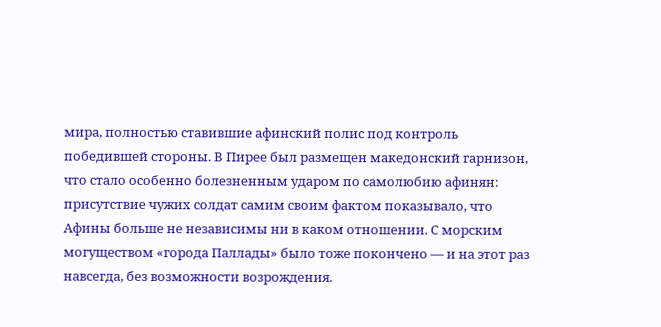мира, полностью ставившие афинский полис под контроль победившей стороны. В Пирее был размещен македонский гарнизон, что стало особенно болезненным ударом по самолюбию афинян: присутствие чужих солдат самим своим фактом показывало, что Афины больше не независимы ни в каком отношении. С морским могуществом «города Паллады» было тоже покончено — и на этот раз навсегда, без возможности возрождения.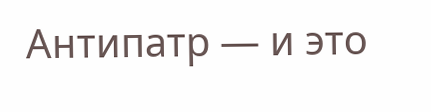Антипатр — и это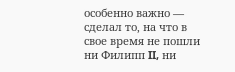особенно важно — сделал то, на что в свое время не пошли ни Филипп II, ни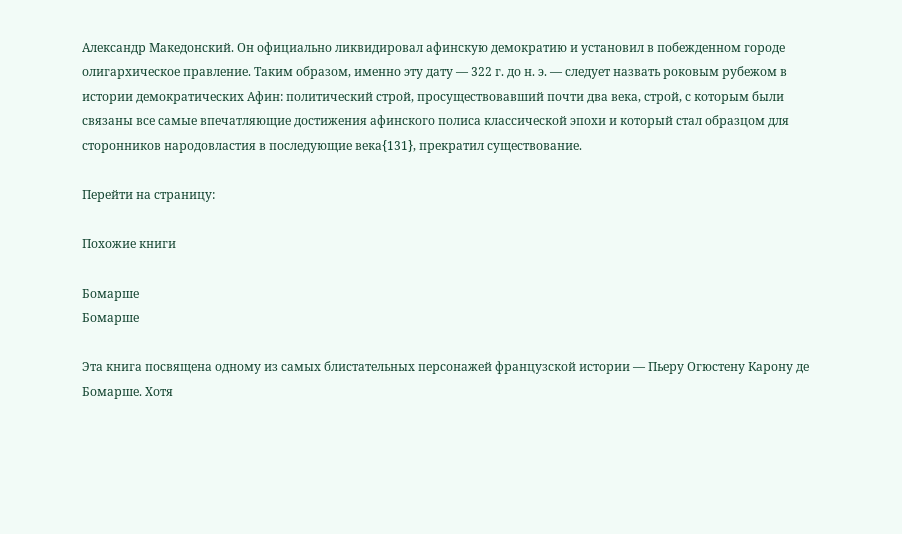Александр Македонский. Он официально ликвидировал афинскую демократию и установил в побежденном городе олигархическое правление. Таким образом, именно эту дату — 322 г. до н. э. — следует назвать роковым рубежом в истории демократических Афин: политический строй, просуществовавший почти два века, строй, с которым были связаны все самые впечатляющие достижения афинского полиса классической эпохи и который стал образцом для сторонников народовластия в последующие века{131}, прекратил существование.

Перейти на страницу:

Похожие книги

Бомарше
Бомарше

Эта книга посвящена одному из самых блистательных персонажей французской истории — Пьеру Огюстену Карону де Бомарше. Хотя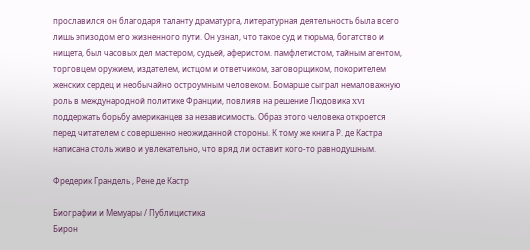прославился он благодаря таланту драматурга, литературная деятельность была всего лишь эпизодом его жизненного пути. Он узнал, что такое суд и тюрьма, богатство и нищета, был часовых дел мастером, судьей, аферистом. памфлетистом, тайным агентом, торговцем оружием, издателем, истцом и ответчиком, заговорщиком, покорителем женских сердец и необычайно остроумным человеком. Бомарше сыграл немаловажную роль в международной политике Франции, повлияв на решение Людовика XVI поддержать борьбу американцев за независимость. Образ этого человека откроется перед читателем с совершенно неожиданной стороны. К тому же книга Р. де Кастра написана столь живо и увлекательно, что вряд ли оставит кого-то равнодушным.

Фредерик Грандель , Рене де Кастр

Биографии и Мемуары / Публицистика
Бирон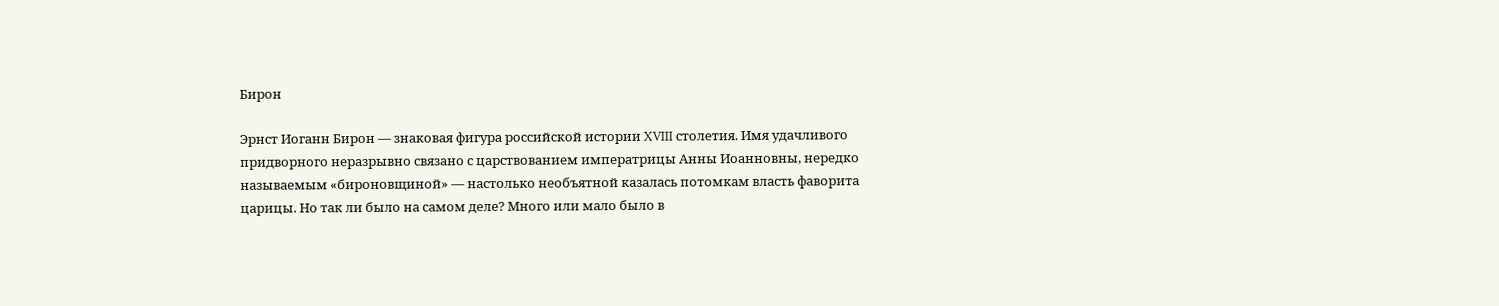Бирон

Эрнст Иоганн Бирон — знаковая фигура российской истории XVIII столетия. Имя удачливого придворного неразрывно связано с царствованием императрицы Анны Иоанновны, нередко называемым «бироновщиной» — настолько необъятной казалась потомкам власть фаворита царицы. Но так ли было на самом деле? Много или мало было в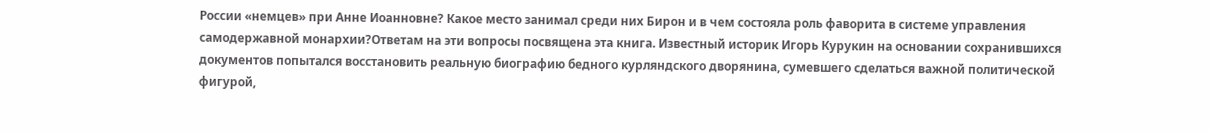России «немцев» при Анне Иоанновне? Какое место занимал среди них Бирон и в чем состояла роль фаворита в системе управления самодержавной монархии?Ответам на эти вопросы посвящена эта книга. Известный историк Игорь Курукин на основании сохранившихся документов попытался восстановить реальную биографию бедного курляндского дворянина, сумевшего сделаться важной политической фигурой,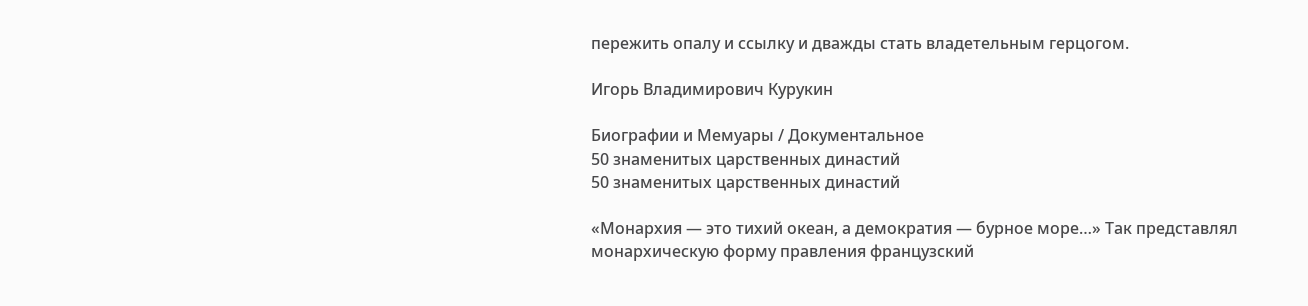пережить опалу и ссылку и дважды стать владетельным герцогом.

Игорь Владимирович Курукин

Биографии и Мемуары / Документальное
50 знаменитых царственных династий
50 знаменитых царственных династий

«Монархия — это тихий океан, а демократия — бурное море…» Так представлял монархическую форму правления французский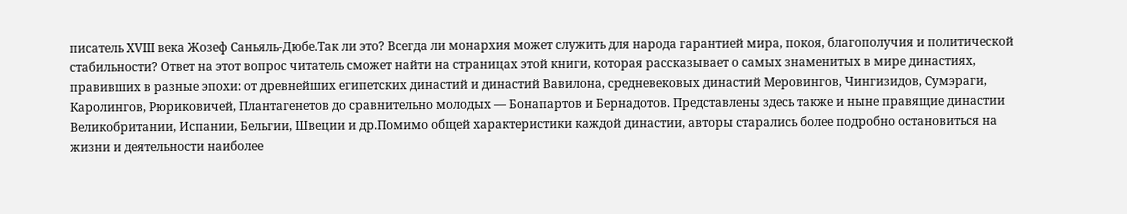писатель XVIII века Жозеф Саньяль-Дюбе.Так ли это? Всегда ли монархия может служить для народа гарантией мира, покоя, благополучия и политической стабильности? Ответ на этот вопрос читатель сможет найти на страницах этой книги, которая рассказывает о самых знаменитых в мире династиях, правивших в разные эпохи: от древнейших египетских династий и династий Вавилона, средневековых династий Меровингов, Чингизидов, Сумэраги, Каролингов, Рюриковичей, Плантагенетов до сравнительно молодых — Бонапартов и Бернадотов. Представлены здесь также и ныне правящие династии Великобритании, Испании, Бельгии, Швеции и др.Помимо общей характеристики каждой династии, авторы старались более подробно остановиться на жизни и деятельности наиболее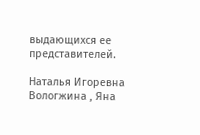выдающихся ее представителей.

Наталья Игоревна Вологжина , Яна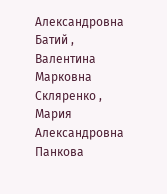Александровна Батий , Валентина Марковна Скляренко , Мария Александровна Панкова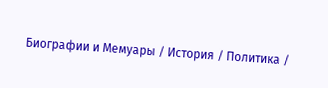Биографии и Мемуары / История / Политика /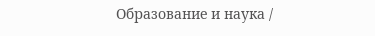Образование и наука /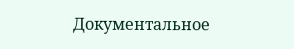Документальное